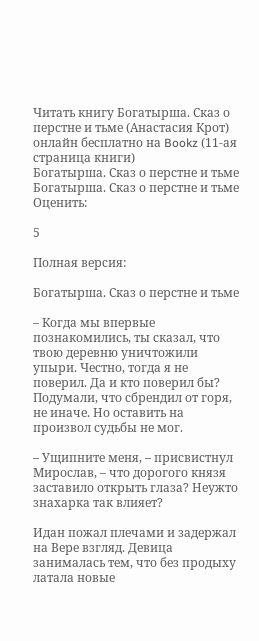Читать книгу Богатырша. Сказ о перстне и тьме (Анастасия Крот) онлайн бесплатно на Bookz (11-ая страница книги)
Богатырша. Сказ о перстне и тьме
Богатырша. Сказ о перстне и тьме
Оценить:

5

Полная версия:

Богатырша. Сказ о перстне и тьме

– Когда мы впервые познакомились, ты сказал, что твою деревню уничтожили упыри. Честно, тогда я не поверил. Да и кто поверил бы? Подумали, что сбрендил от горя, не иначе. Но оставить на произвол судьбы не мог.

– Ущипните меня, – присвистнул Мирослав, – что дорогого князя заставило открыть глаза? Неужто знахарка так влияет?

Идан пожал плечами и задержал на Вере взгляд. Девица занималась тем, что без продыху латала новые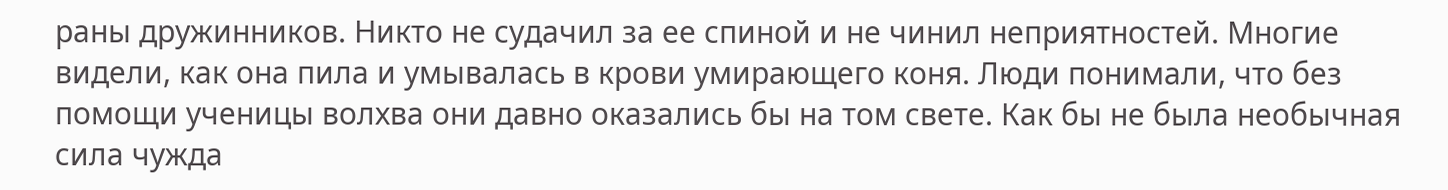раны дружинников. Никто не судачил за ее спиной и не чинил неприятностей. Многие видели, как она пила и умывалась в крови умирающего коня. Люди понимали, что без помощи ученицы волхва они давно оказались бы на том свете. Как бы не была необычная сила чужда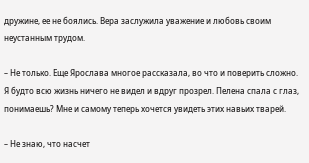дружине, ее не боялись. Вера заслужила уважение и любовь своим неустанным трудом.

– Не только. Еще Ярослава многое рассказала, во что и поверить сложно. Я будто всю жизнь ничего не видел и вдруг прозрел. Пелена спала с глаз, понимаешь? Мне и самому теперь хочется увидеть этих навьих тварей.

– Не знаю, что насчет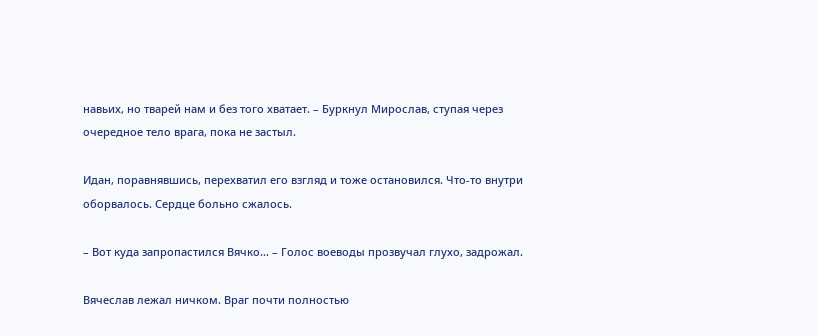навьих, но тварей нам и без того хватает. – Буркнул Мирослав, ступая через очередное тело врага, пока не застыл.

Идан, поравнявшись, перехватил его взгляд и тоже остановился. Что-то внутри оборвалось. Сердце больно сжалось.

– Вот куда запропастился Вячко… – Голос воеводы прозвучал глухо, задрожал.

Вячеслав лежал ничком. Враг почти полностью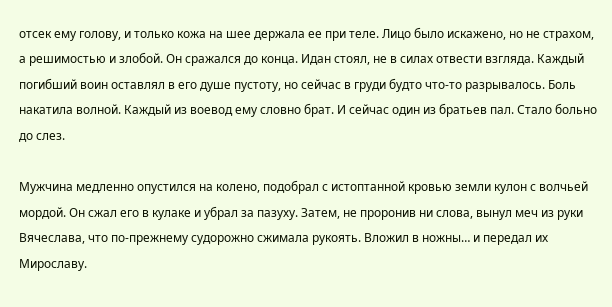отсек ему голову, и только кожа на шее держала ее при теле. Лицо было искажено, но не страхом, а решимостью и злобой. Он сражался до конца. Идан стоял, не в силах отвести взгляда. Каждый погибший воин оставлял в его душе пустоту, но сейчас в груди будто что-то разрывалось. Боль накатила волной. Каждый из воевод ему словно брат. И сейчас один из братьев пал. Стало больно до слез.

Мужчина медленно опустился на колено, подобрал с истоптанной кровью земли кулон с волчьей мордой. Он сжал его в кулаке и убрал за пазуху. Затем, не проронив ни слова, вынул меч из руки Вячеслава, что по-прежнему судорожно сжимала рукоять. Вложил в ножны… и передал их Мирославу.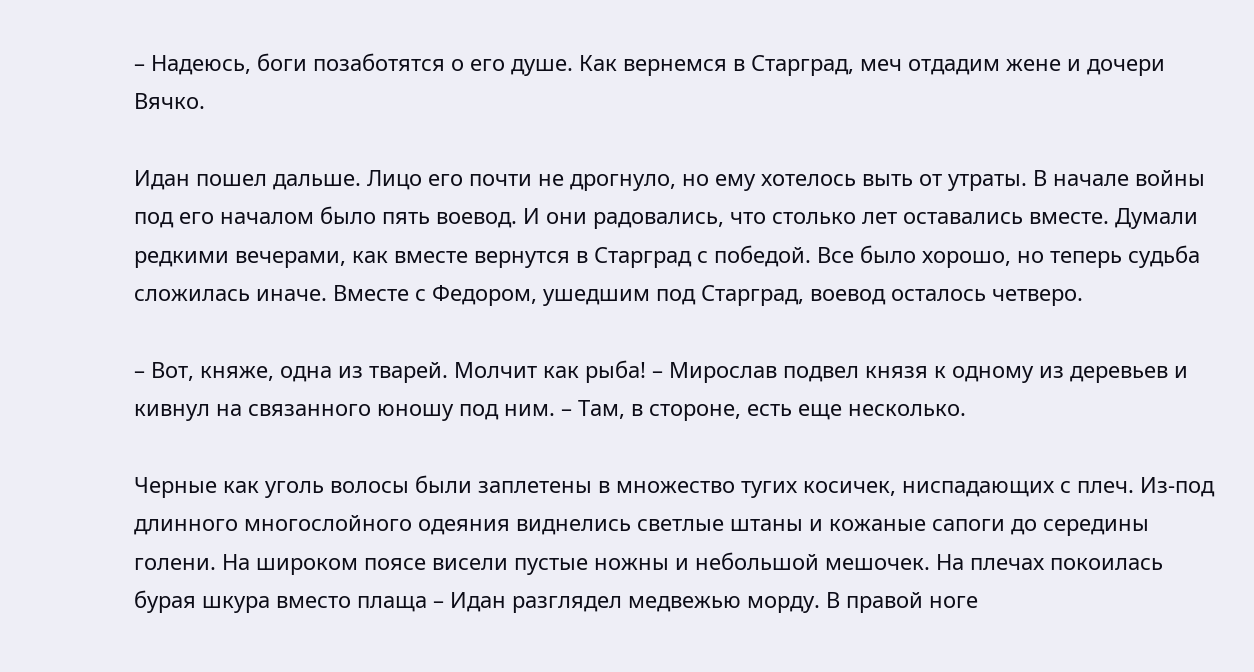– Надеюсь, боги позаботятся о его душе. Как вернемся в Старград, меч отдадим жене и дочери Вячко.

Идан пошел дальше. Лицо его почти не дрогнуло, но ему хотелось выть от утраты. В начале войны под его началом было пять воевод. И они радовались, что столько лет оставались вместе. Думали редкими вечерами, как вместе вернутся в Старград с победой. Все было хорошо, но теперь судьба сложилась иначе. Вместе с Федором, ушедшим под Старград, воевод осталось четверо.

– Вот, княже, одна из тварей. Молчит как рыба! – Мирослав подвел князя к одному из деревьев и кивнул на связанного юношу под ним. – Там, в стороне, есть еще несколько.

Черные как уголь волосы были заплетены в множество тугих косичек, ниспадающих с плеч. Из-под длинного многослойного одеяния виднелись светлые штаны и кожаные сапоги до середины голени. На широком поясе висели пустые ножны и небольшой мешочек. На плечах покоилась бурая шкура вместо плаща – Идан разглядел медвежью морду. В правой ноге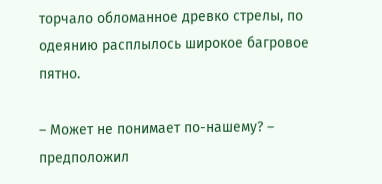торчало обломанное древко стрелы, по одеянию расплылось широкое багровое пятно.

– Может не понимает по-нашему? – предположил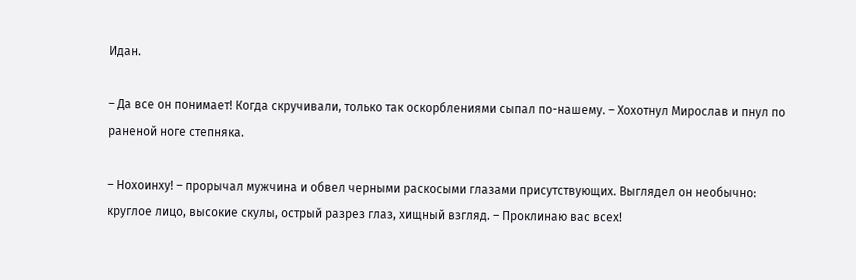Идан.

– Да все он понимает! Когда скручивали, только так оскорблениями сыпал по-нашему. – Хохотнул Мирослав и пнул по раненой ноге степняка.

– Нохоинху! – прорычал мужчина и обвел черными раскосыми глазами присутствующих. Выглядел он необычно: круглое лицо, высокие скулы, острый разрез глаз, хищный взгляд. – Проклинаю вас всех!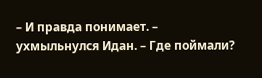– И правда понимает. – ухмыльнулся Идан. – Где поймали?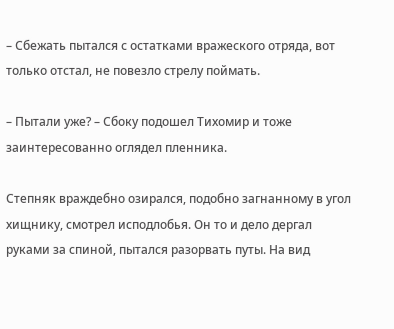– Сбежать пытался с остатками вражеского отряда, вот только отстал, не повезло стрелу поймать.

– Пытали уже? – Сбоку подошел Тихомир и тоже заинтересованно оглядел пленника.

Степняк враждебно озирался, подобно загнанному в угол хищнику, смотрел исподлобья. Он то и дело дергал руками за спиной, пытался разорвать путы. На вид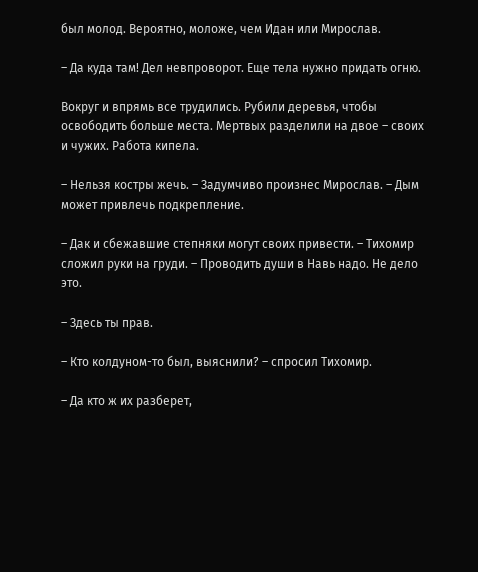был молод. Вероятно, моложе, чем Идан или Мирослав.

– Да куда там! Дел невпроворот. Еще тела нужно придать огню.

Вокруг и впрямь все трудились. Рубили деревья, чтобы освободить больше места. Мертвых разделили на двое – своих и чужих. Работа кипела.

– Нельзя костры жечь. – Задумчиво произнес Мирослав. – Дым может привлечь подкрепление.

– Дак и сбежавшие степняки могут своих привести. – Тихомир сложил руки на груди. – Проводить души в Навь надо. Не дело это.

– Здесь ты прав.

– Кто колдуном-то был, выяснили? – спросил Тихомир.

– Да кто ж их разберет,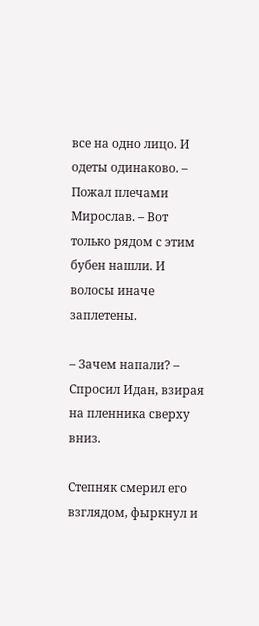все на одно лицо. И одеты одинаково. – Пожал плечами Мирослав. – Вот только рядом с этим бубен нашли. И волосы иначе заплетены.

– Зачем напали? – Спросил Идан, взирая на пленника сверху вниз.

Степняк смерил его взглядом, фыркнул и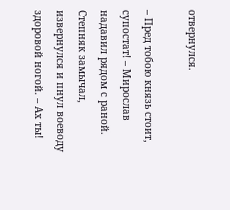отвернулся.

– Пред тобою князь стоит, супостат! – Мирослав надавил рядом с раной. Степняк замычал, извернулся и пнул воеводу здоровой ногой. – Ах ты!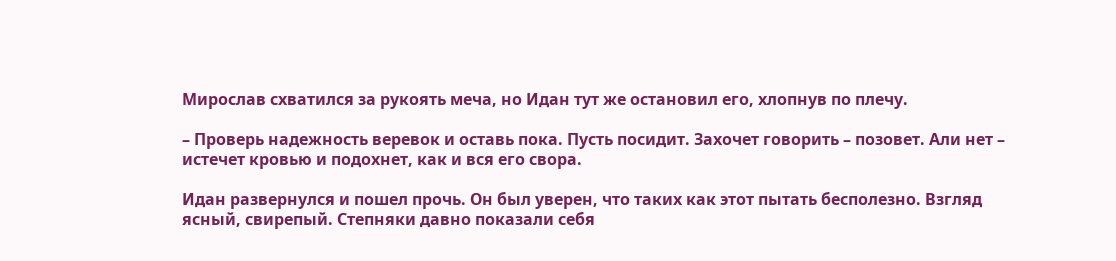Мирослав схватился за рукоять меча, но Идан тут же остановил его, хлопнув по плечу.

– Проверь надежность веревок и оставь пока. Пусть посидит. Захочет говорить – позовет. Али нет – истечет кровью и подохнет, как и вся его свора.

Идан развернулся и пошел прочь. Он был уверен, что таких как этот пытать бесполезно. Взгляд ясный, свирепый. Степняки давно показали себя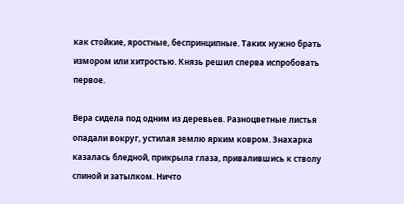как стойкие, яростные, беспринципные. Таких нужно брать измором или хитростью. Князь решил сперва испробовать первое.

Вера сидела под одним из деревьев. Разноцветные листья опадали вокруг, устилая землю ярким ковром. Знахарка казалась бледной, прикрыла глаза, привалившись к стволу спиной и затылком. Ничто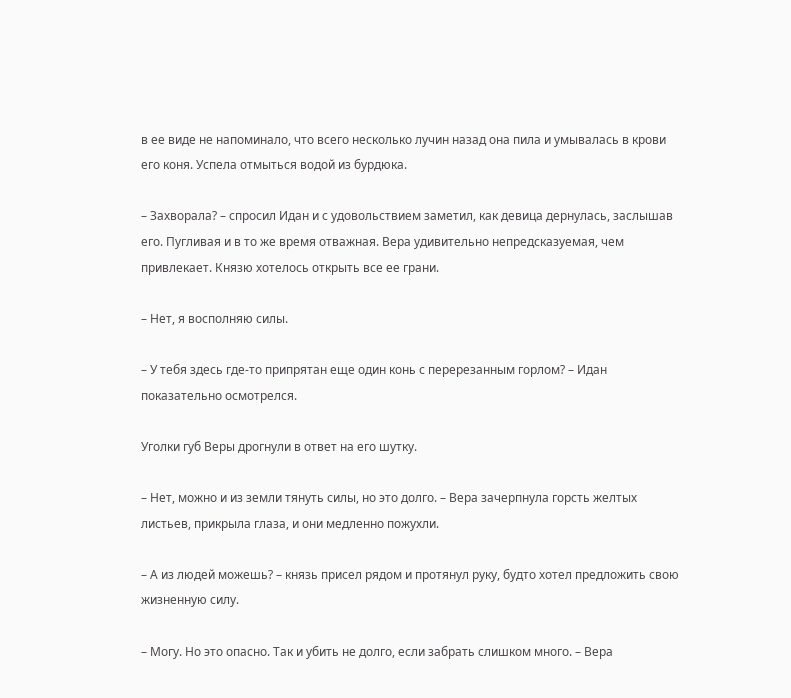в ее виде не напоминало, что всего несколько лучин назад она пила и умывалась в крови его коня. Успела отмыться водой из бурдюка.

– Захворала? – спросил Идан и с удовольствием заметил, как девица дернулась, заслышав его. Пугливая и в то же время отважная. Вера удивительно непредсказуемая, чем привлекает. Князю хотелось открыть все ее грани.

– Нет, я восполняю силы.

– У тебя здесь где-то припрятан еще один конь с перерезанным горлом? – Идан показательно осмотрелся.

Уголки губ Веры дрогнули в ответ на его шутку.

– Нет, можно и из земли тянуть силы, но это долго. – Вера зачерпнула горсть желтых листьев, прикрыла глаза, и они медленно пожухли.

– А из людей можешь? – князь присел рядом и протянул руку, будто хотел предложить свою жизненную силу.

– Могу. Но это опасно. Так и убить не долго, если забрать слишком много. – Вера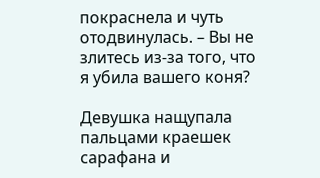покраснела и чуть отодвинулась. – Вы не злитесь из-за того, что я убила вашего коня?

Девушка нащупала пальцами краешек сарафана и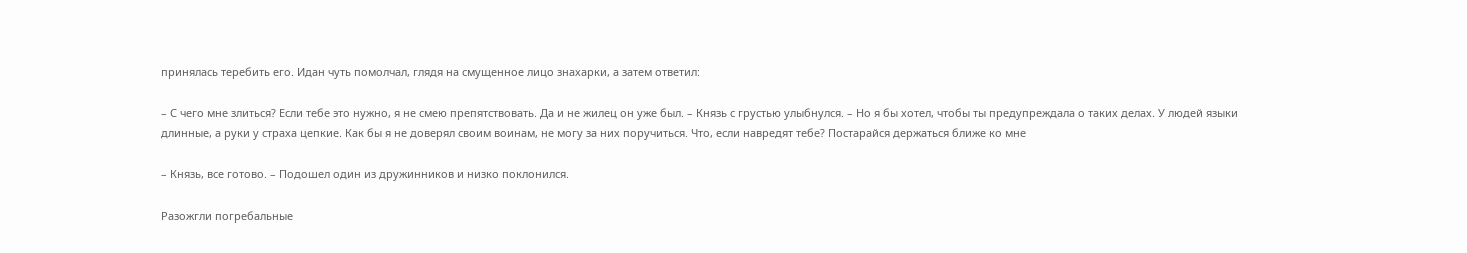принялась теребить его. Идан чуть помолчал, глядя на смущенное лицо знахарки, а затем ответил:

– С чего мне злиться? Если тебе это нужно, я не смею препятствовать. Да и не жилец он уже был. – Князь с грустью улыбнулся. – Но я бы хотел, чтобы ты предупреждала о таких делах. У людей языки длинные, а руки у страха цепкие. Как бы я не доверял своим воинам, не могу за них поручиться. Что, если навредят тебе? Постарайся держаться ближе ко мне

– Князь, все готово. – Подошел один из дружинников и низко поклонился.

Разожгли погребальные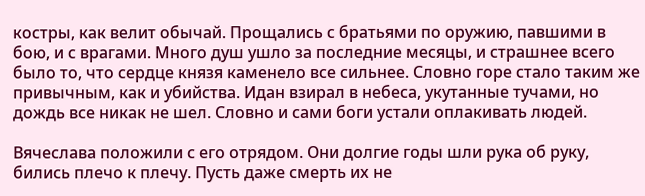костры, как велит обычай. Прощались с братьями по оружию, павшими в бою, и с врагами. Много душ ушло за последние месяцы, и страшнее всего было то, что сердце князя каменело все сильнее. Словно горе стало таким же привычным, как и убийства. Идан взирал в небеса, укутанные тучами, но дождь все никак не шел. Словно и сами боги устали оплакивать людей.

Вячеслава положили с его отрядом. Они долгие годы шли рука об руку, бились плечо к плечу. Пусть даже смерть их не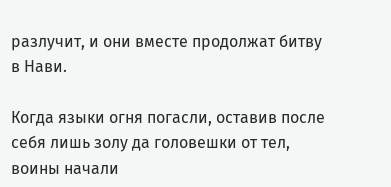разлучит, и они вместе продолжат битву в Нави.

Когда языки огня погасли, оставив после себя лишь золу да головешки от тел, воины начали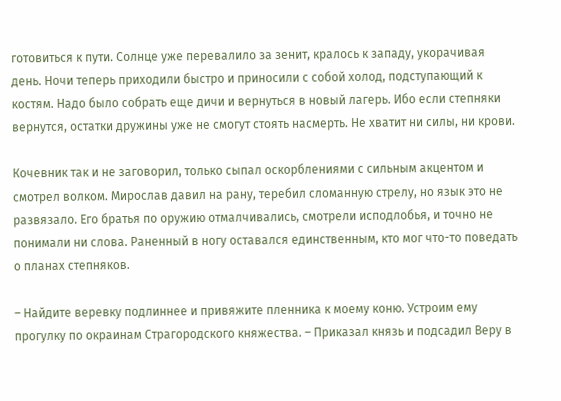готовиться к пути. Солнце уже перевалило за зенит, кралось к западу, укорачивая день. Ночи теперь приходили быстро и приносили с собой холод, подступающий к костям. Надо было собрать еще дичи и вернуться в новый лагерь. Ибо если степняки вернутся, остатки дружины уже не смогут стоять насмерть. Не хватит ни силы, ни крови.

Кочевник так и не заговорил, только сыпал оскорблениями с сильным акцентом и смотрел волком. Мирослав давил на рану, теребил сломанную стрелу, но язык это не развязало. Его братья по оружию отмалчивались, смотрели исподлобья, и точно не понимали ни слова. Раненный в ногу оставался единственным, кто мог что-то поведать о планах степняков.

– Найдите веревку подлиннее и привяжите пленника к моему коню. Устроим ему прогулку по окраинам Страгородского княжества. – Приказал князь и подсадил Веру в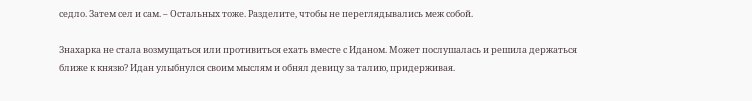седло. Затем сел и сам. – Остальных тоже. Разделите, чтобы не переглядывались меж собой.

Знахарка не стала возмущаться или противиться ехать вместе с Иданом. Может послушалась и решила держаться ближе к князю? Идан улыбнулся своим мыслям и обнял девицу за талию, придерживая.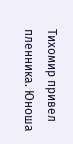Тихомир привел пленника. Юноша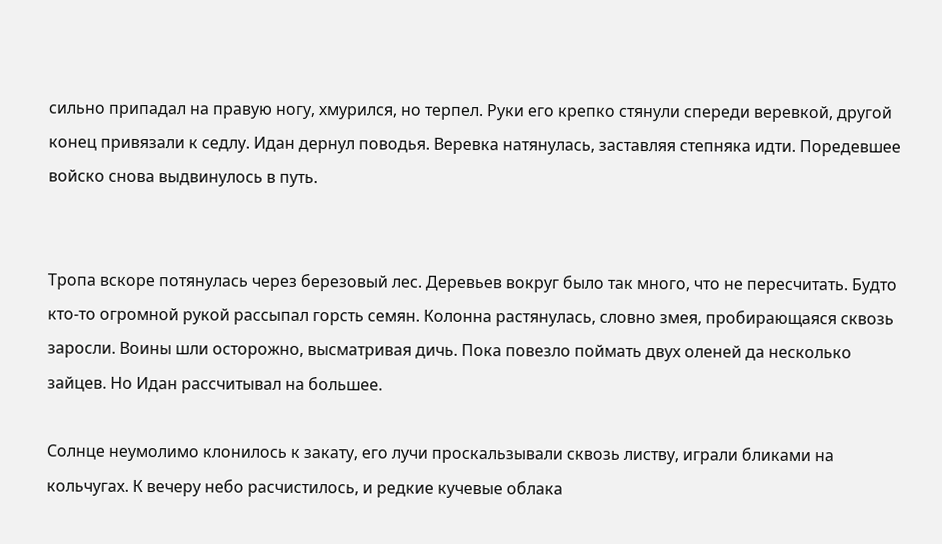сильно припадал на правую ногу, хмурился, но терпел. Руки его крепко стянули спереди веревкой, другой конец привязали к седлу. Идан дернул поводья. Веревка натянулась, заставляя степняка идти. Поредевшее войско снова выдвинулось в путь.


Тропа вскоре потянулась через березовый лес. Деревьев вокруг было так много, что не пересчитать. Будто кто-то огромной рукой рассыпал горсть семян. Колонна растянулась, словно змея, пробирающаяся сквозь заросли. Воины шли осторожно, высматривая дичь. Пока повезло поймать двух оленей да несколько зайцев. Но Идан рассчитывал на большее.

Солнце неумолимо клонилось к закату, его лучи проскальзывали сквозь листву, играли бликами на кольчугах. К вечеру небо расчистилось, и редкие кучевые облака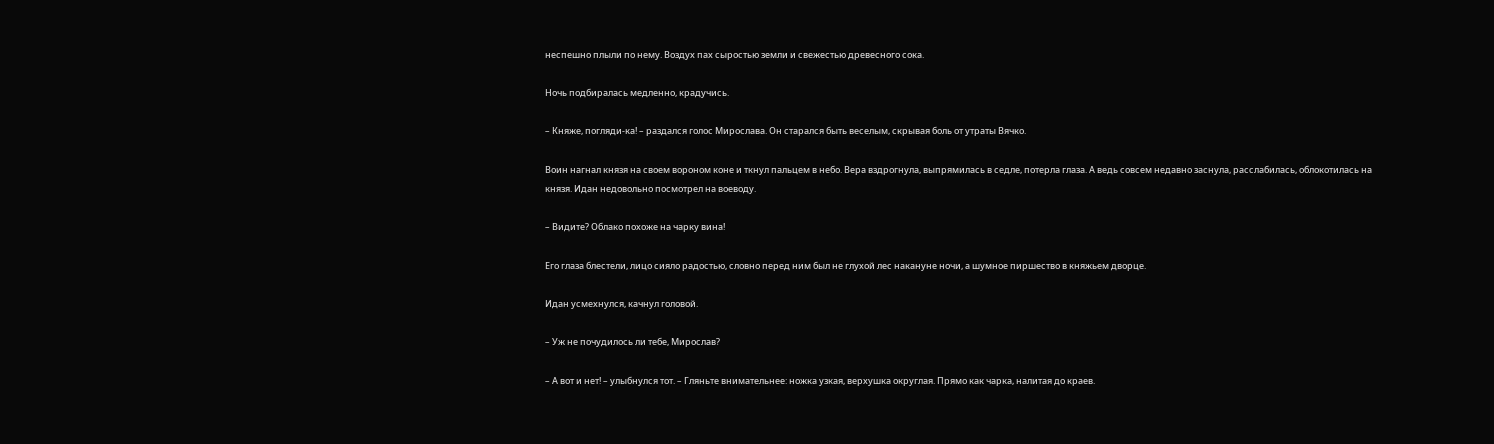неспешно плыли по нему. Воздух пах сыростью земли и свежестью древесного сока.

Ночь подбиралась медленно, крадучись.

– Княже, погляди-ка! – раздался голос Мирослава. Он старался быть веселым, скрывая боль от утраты Вячко.

Воин нагнал князя на своем вороном коне и ткнул пальцем в небо. Вера вздрогнула, выпрямилась в седле, потерла глаза. А ведь совсем недавно заснула, расслабилась, облокотилась на князя. Идан недовольно посмотрел на воеводу.

– Видите? Облако похоже на чарку вина!

Его глаза блестели, лицо сияло радостью, словно перед ним был не глухой лес накануне ночи, а шумное пиршество в княжьем дворце.

Идан усмехнулся, качнул головой.

– Уж не почудилось ли тебе, Мирослав?

– А вот и нет! – улыбнулся тот. – Гляньте внимательнее: ножка узкая, верхушка округлая. Прямо как чарка, налитая до краев.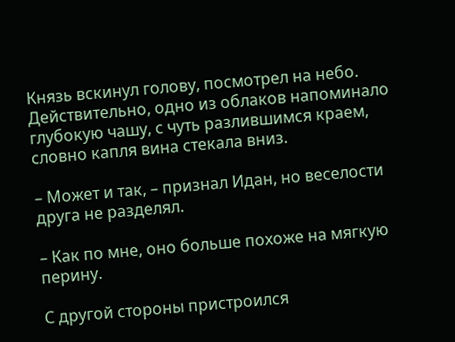Князь вскинул голову, посмотрел на небо. Действительно, одно из облаков напоминало глубокую чашу, с чуть разлившимся краем, словно капля вина стекала вниз.

– Может и так, – признал Идан, но веселости друга не разделял.

– Как по мне, оно больше похоже на мягкую перину.

С другой стороны пристроился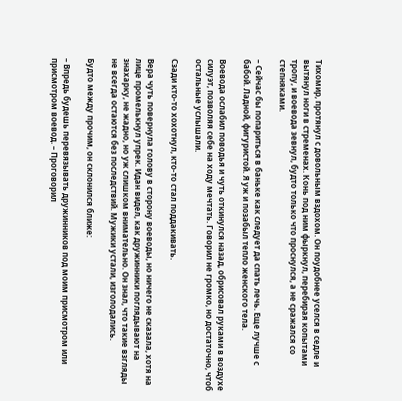Тихомир, протянул с довольным вздохом. Он поудобнее уселся в седле и вытянул ноги в стременах. Конь под ним фыркнул, перебирая копытами тропу, и воевода зевнул, будто только что проснулся, а не сражался со степняками.

– Сейчас бы попариться в баньке как следует да спать лечь. Еще лучше с бабой. Ладной, фигуристой. Я уж и позабыл тепло женского тела.

Воевода ослабил поводья и чуть откинулся назад, обрисовал руками в воздухе силуэт, позволяя себе на ходу мечтать. Говорил не громко, но достаточно, чтоб остальные услышали.

Сзади кто-то хохотнул, кто-то стал поддакивать.

Вера чуть повернула голову в сторону воеводы, но ничего не сказала, хотя на лице промелькнул упрек. Идан видел, как дружинники поглядывают на знахарку, не жадно, но уж слишком внимательно. Он знал, что такие взгляды не всегда остаются без последствий. Мужики устали, изголодались.

Будто между прочим, он склонился ближе:

– Впредь будешь перевязывать дружинников под моим присмотром или присмотром воевод. – Проговорил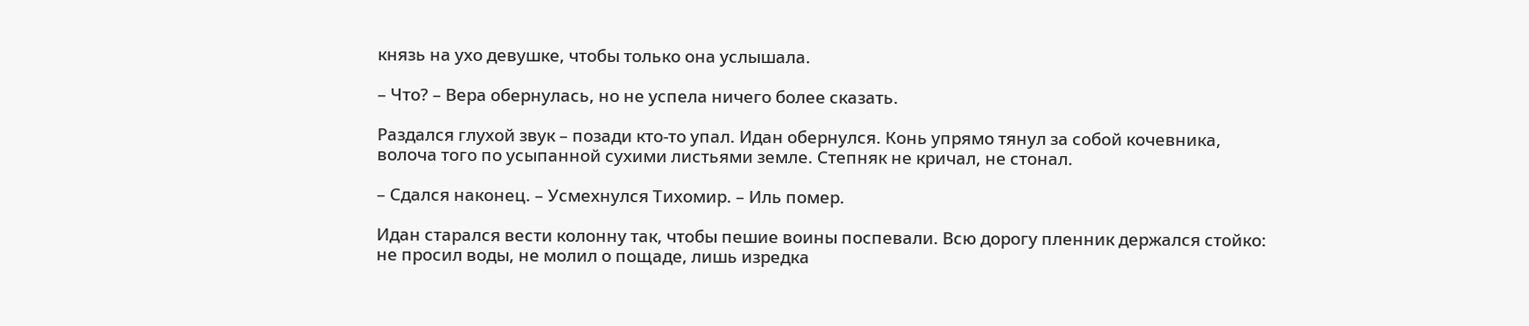князь на ухо девушке, чтобы только она услышала.

– Что? – Вера обернулась, но не успела ничего более сказать.

Раздался глухой звук – позади кто-то упал. Идан обернулся. Конь упрямо тянул за собой кочевника, волоча того по усыпанной сухими листьями земле. Степняк не кричал, не стонал.

– Сдался наконец. – Усмехнулся Тихомир. – Иль помер.

Идан старался вести колонну так, чтобы пешие воины поспевали. Всю дорогу пленник держался стойко: не просил воды, не молил о пощаде, лишь изредка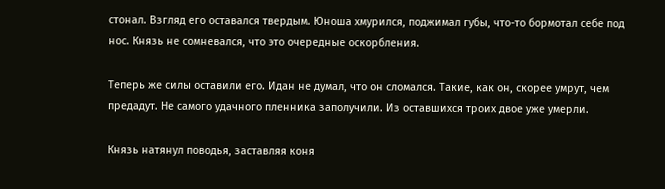стонал. Взгляд его оставался твердым. Юноша хмурился, поджимал губы, что-то бормотал себе под нос. Князь не сомневался, что это очередные оскорбления.

Теперь же силы оставили его. Идан не думал, что он сломался. Такие, как он, скорее умрут, чем предадут. Не самого удачного пленника заполучили. Из оставшихся троих двое уже умерли.

Князь натянул поводья, заставляя коня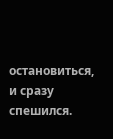остановиться, и сразу спешился.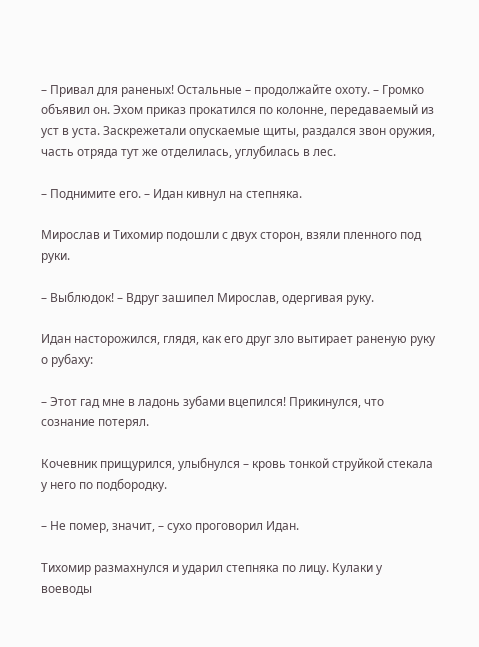– Привал для раненых! Остальные – продолжайте охоту. – Громко объявил он. Эхом приказ прокатился по колонне, передаваемый из уст в уста. Заскрежетали опускаемые щиты, раздался звон оружия, часть отряда тут же отделилась, углубилась в лес.

– Поднимите его. – Идан кивнул на степняка.

Мирослав и Тихомир подошли с двух сторон, взяли пленного под руки.

– Выблюдок! – Вдруг зашипел Мирослав, одергивая руку.

Идан насторожился, глядя, как его друг зло вытирает раненую руку о рубаху:

– Этот гад мне в ладонь зубами вцепился! Прикинулся, что сознание потерял.

Кочевник прищурился, улыбнулся – кровь тонкой струйкой стекала у него по подбородку.

– Не помер, значит, – сухо проговорил Идан.

Тихомир размахнулся и ударил степняка по лицу. Кулаки у воеводы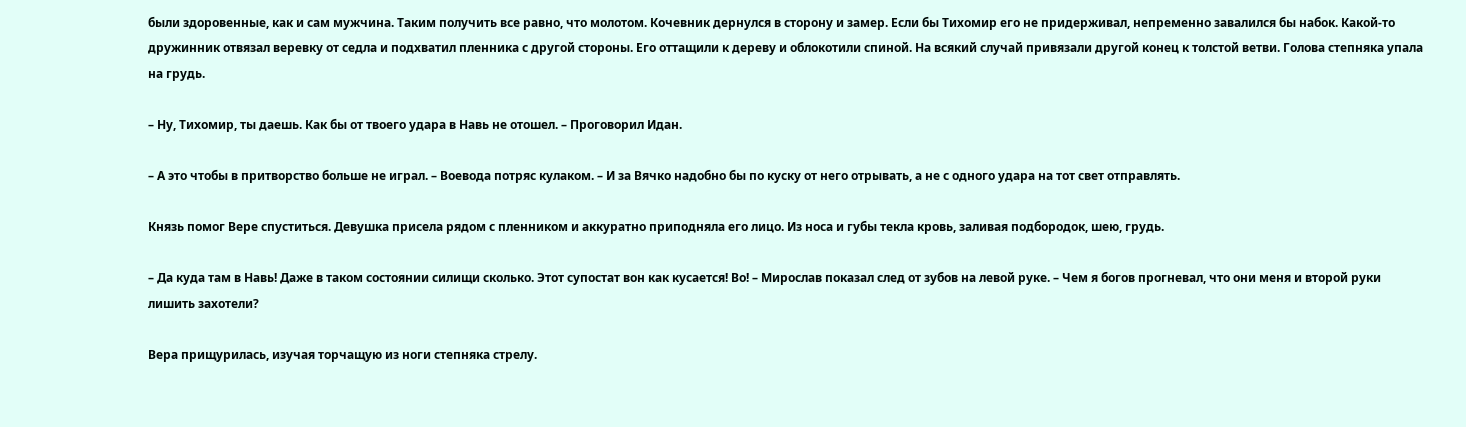были здоровенные, как и сам мужчина. Таким получить все равно, что молотом. Кочевник дернулся в сторону и замер. Если бы Тихомир его не придерживал, непременно завалился бы набок. Какой-то дружинник отвязал веревку от седла и подхватил пленника с другой стороны. Его оттащили к дереву и облокотили спиной. На всякий случай привязали другой конец к толстой ветви. Голова степняка упала на грудь.

– Ну, Тихомир, ты даешь. Как бы от твоего удара в Навь не отошел. – Проговорил Идан.

– А это чтобы в притворство больше не играл. – Воевода потряс кулаком. – И за Вячко надобно бы по куску от него отрывать, а не с одного удара на тот свет отправлять.

Князь помог Вере спуститься. Девушка присела рядом с пленником и аккуратно приподняла его лицо. Из носа и губы текла кровь, заливая подбородок, шею, грудь.

– Да куда там в Навь! Даже в таком состоянии силищи сколько. Этот супостат вон как кусается! Во! – Мирослав показал след от зубов на левой руке. – Чем я богов прогневал, что они меня и второй руки лишить захотели?

Вера прищурилась, изучая торчащую из ноги степняка стрелу.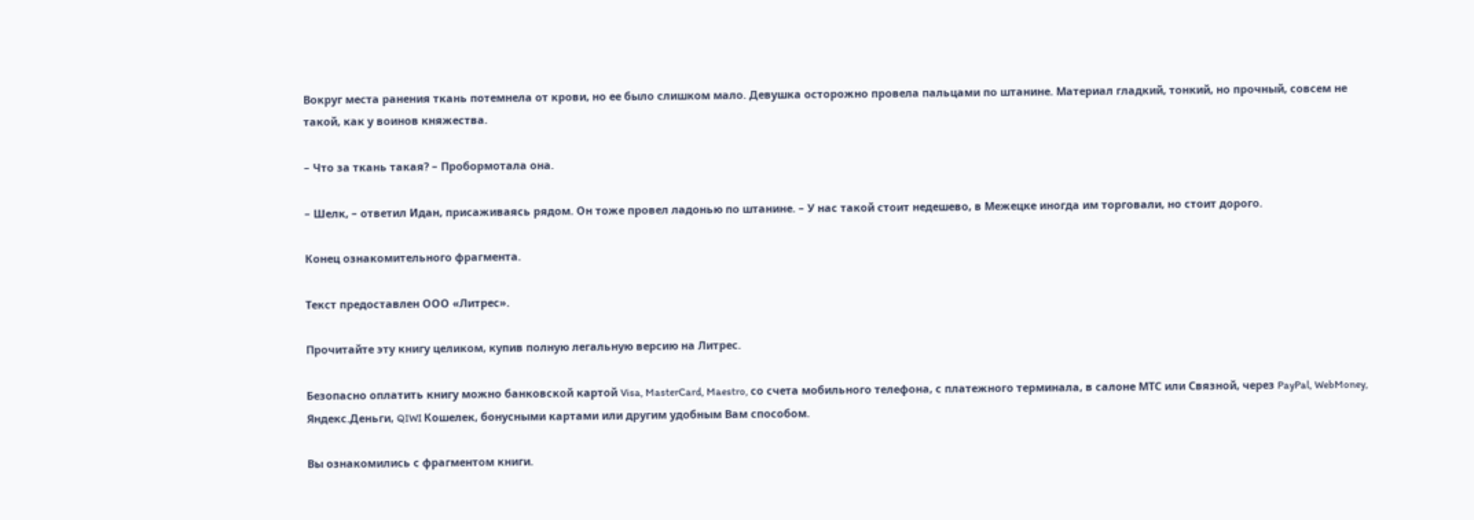Вокруг места ранения ткань потемнела от крови, но ее было слишком мало. Девушка осторожно провела пальцами по штанине. Материал гладкий, тонкий, но прочный, совсем не такой, как у воинов княжества.

– Что за ткань такая? – Пробормотала она.

– Шелк, – ответил Идан, присаживаясь рядом. Он тоже провел ладонью по штанине. – У нас такой стоит недешево, в Межецке иногда им торговали, но стоит дорого.

Конец ознакомительного фрагмента.

Текст предоставлен ООО «Литрес».

Прочитайте эту книгу целиком, купив полную легальную версию на Литрес.

Безопасно оплатить книгу можно банковской картой Visa, MasterCard, Maestro, со счета мобильного телефона, с платежного терминала, в салоне МТС или Связной, через PayPal, WebMoney, Яндекс.Деньги, QIWI Кошелек, бонусными картами или другим удобным Вам способом.

Вы ознакомились с фрагментом книги.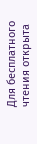Для бесплатного чтения открыта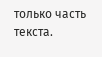только часть текста.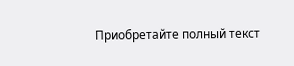Приобретайте полный текст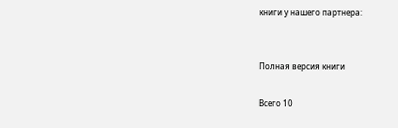книги у нашего партнера:


Полная версия книги

Всего 10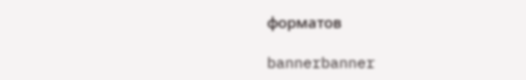форматов

bannerbanner